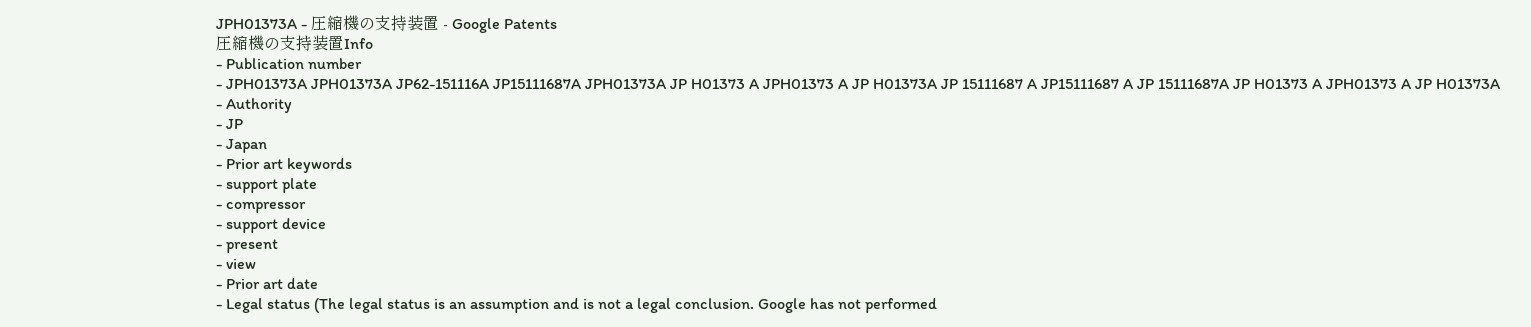JPH01373A - 圧縮機の支持装置 - Google Patents
圧縮機の支持装置Info
- Publication number
- JPH01373A JPH01373A JP62-151116A JP15111687A JPH01373A JP H01373 A JPH01373 A JP H01373A JP 15111687 A JP15111687 A JP 15111687A JP H01373 A JPH01373 A JP H01373A
- Authority
- JP
- Japan
- Prior art keywords
- support plate
- compressor
- support device
- present
- view
- Prior art date
- Legal status (The legal status is an assumption and is not a legal conclusion. Google has not performed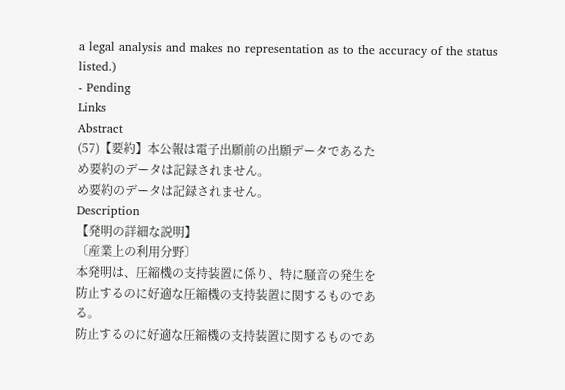a legal analysis and makes no representation as to the accuracy of the status listed.)
- Pending
Links
Abstract
(57)【要約】本公報は電子出願前の出願データであるた
め要約のデータは記録されません。
め要約のデータは記録されません。
Description
【発明の詳細な説明】
〔産業上の利用分野〕
本発明は、圧縮機の支持装置に係り、特に騒音の発生を
防止するのに好適な圧縮機の支持装置に関するものであ
る。
防止するのに好適な圧縮機の支持装置に関するものであ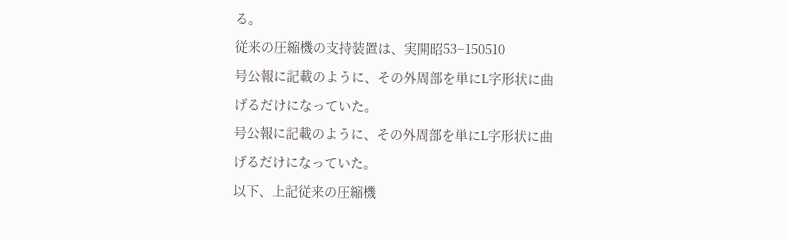る。
従来の圧縮機の支持装置は、実開昭53−150510
号公報に記載のように、その外周部を単にL字形状に曲
げるだけになっていた。
号公報に記載のように、その外周部を単にL字形状に曲
げるだけになっていた。
以下、上記従来の圧縮機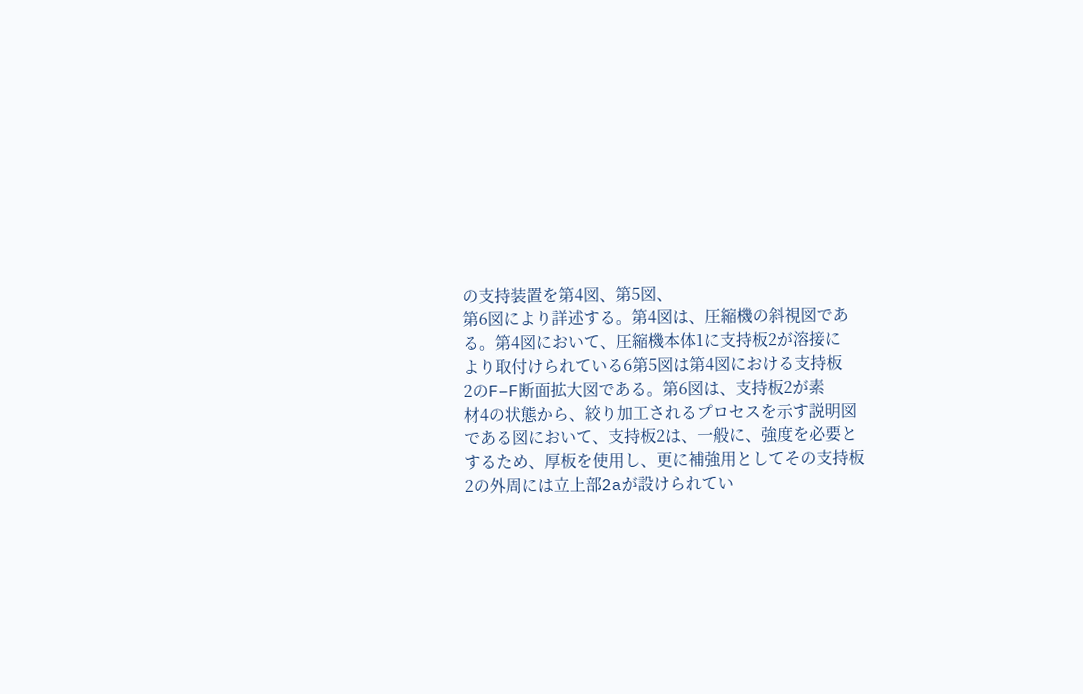の支持装置を第4図、第5図、
第6図により詳述する。第4図は、圧縮機の斜視図であ
る。第4図において、圧縮機本体1に支持板2が溶接に
より取付けられている6第5図は第4図における支持板
2のF−F断面拡大図である。第6図は、支持板2が素
材4の状態から、絞り加工されるプロセスを示す説明図
である図において、支持板2は、一般に、強度を必要と
するため、厚板を使用し、更に補強用としてその支持板
2の外周には立上部2aが設けられてい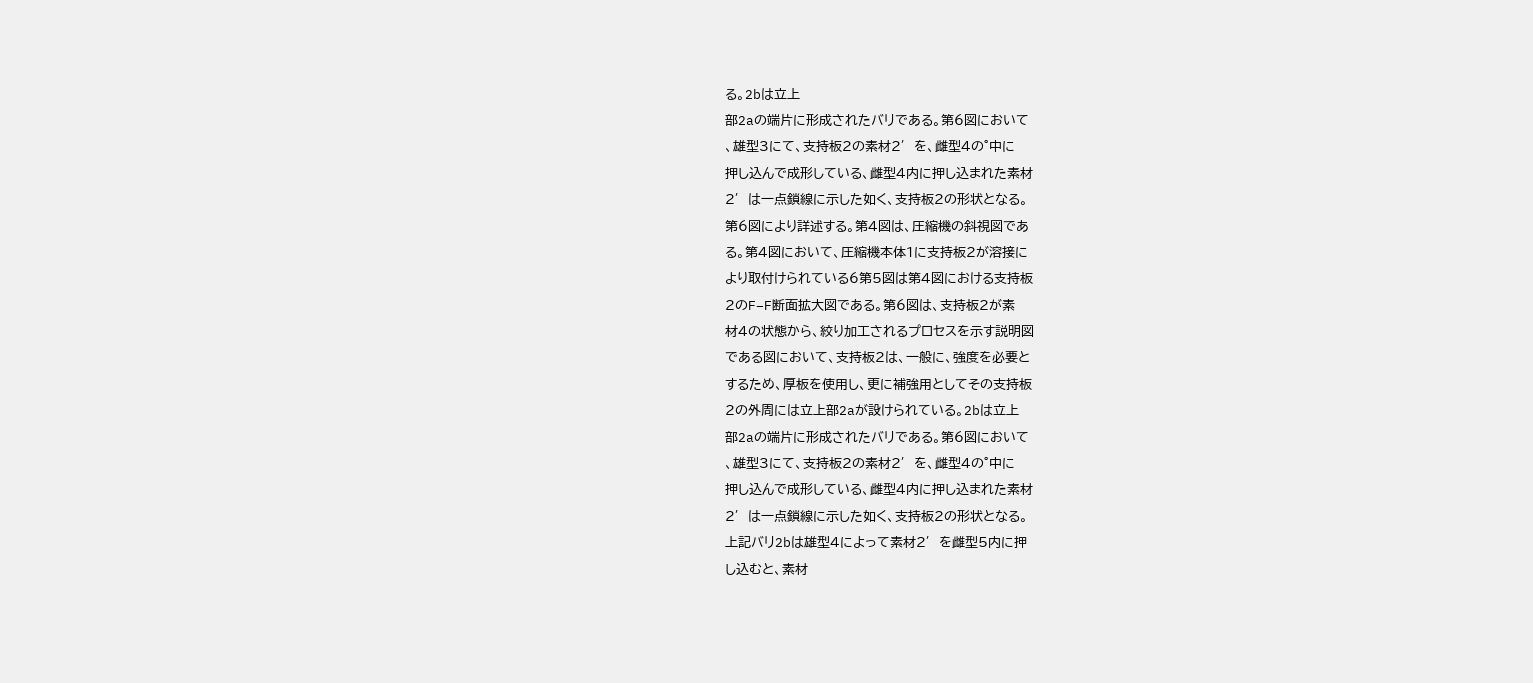る。2bは立上
部2aの端片に形成されたバリである。第6図において
、雄型3にて、支持板2の素材2′を、雌型4の°中に
押し込んで成形している、雌型4内に押し込まれた素材
2′は一点鎖線に示した如く、支持板2の形状となる。
第6図により詳述する。第4図は、圧縮機の斜視図であ
る。第4図において、圧縮機本体1に支持板2が溶接に
より取付けられている6第5図は第4図における支持板
2のF−F断面拡大図である。第6図は、支持板2が素
材4の状態から、絞り加工されるプロセスを示す説明図
である図において、支持板2は、一般に、強度を必要と
するため、厚板を使用し、更に補強用としてその支持板
2の外周には立上部2aが設けられている。2bは立上
部2aの端片に形成されたバリである。第6図において
、雄型3にて、支持板2の素材2′を、雌型4の°中に
押し込んで成形している、雌型4内に押し込まれた素材
2′は一点鎖線に示した如く、支持板2の形状となる。
上記バリ2bは雄型4によって素材2′を雌型5内に押
し込むと、素材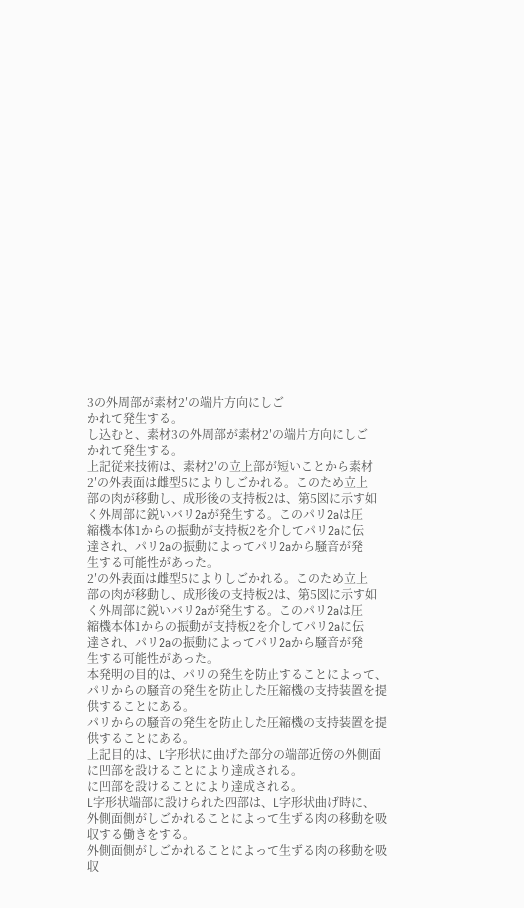3の外周部が素材2′の端片方向にしご
かれて発生する。
し込むと、素材3の外周部が素材2′の端片方向にしご
かれて発生する。
上記従来技術は、素材2′の立上部が短いことから素材
2′の外表面は雌型5によりしごかれる。このため立上
部の肉が移動し、成形後の支持板2は、第5図に示す如
く外周部に鋭いバリ2aが発生する。このパリ2aは圧
縮機本体1からの振動が支持板2を介してパリ2aに伝
達され、パリ2aの振動によってパリ2aから騒音が発
生する可能性があった。
2′の外表面は雌型5によりしごかれる。このため立上
部の肉が移動し、成形後の支持板2は、第5図に示す如
く外周部に鋭いバリ2aが発生する。このパリ2aは圧
縮機本体1からの振動が支持板2を介してパリ2aに伝
達され、パリ2aの振動によってパリ2aから騒音が発
生する可能性があった。
本発明の目的は、パリの発生を防止することによって、
パリからの騒音の発生を防止した圧縮機の支持装置を提
供することにある。
パリからの騒音の発生を防止した圧縮機の支持装置を提
供することにある。
上記目的は、L字形状に曲げた部分の端部近傍の外側面
に凹部を設けることにより達成される。
に凹部を設けることにより達成される。
L字形状端部に設けられた四部は、L字形状曲げ時に、
外側面側がしごかれることによって生ずる肉の移動を吸
収する働きをする。
外側面側がしごかれることによって生ずる肉の移動を吸
収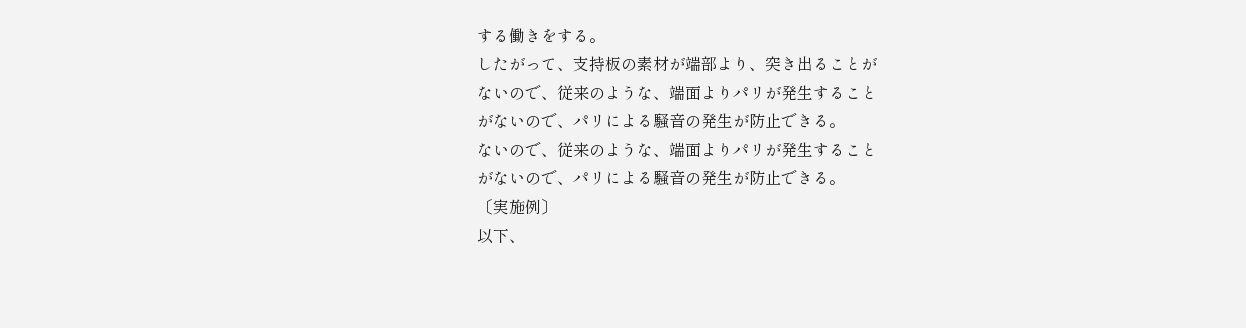する働きをする。
したがって、支持板の素材が端部より、突き出ることが
ないので、従来のような、端面よりパリが発生すること
がないので、パリによる騒音の発生が防止できる。
ないので、従来のような、端面よりパリが発生すること
がないので、パリによる騒音の発生が防止できる。
〔実施例〕
以下、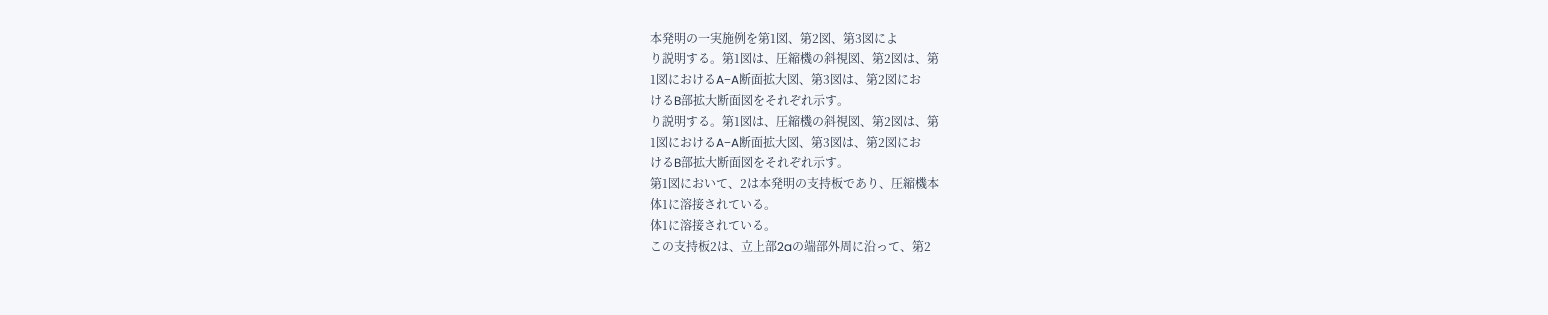本発明の一実施例を第1図、第2図、第3図によ
り説明する。第1図は、圧縮機の斜視図、第2図は、第
1図におけるA−A断面拡大図、第3図は、第2図にお
けるB部拡大断面図をそれぞれ示す。
り説明する。第1図は、圧縮機の斜視図、第2図は、第
1図におけるA−A断面拡大図、第3図は、第2図にお
けるB部拡大断面図をそれぞれ示す。
第1図において、2は本発明の支持板であり、圧縮機本
体1に溶接されている。
体1に溶接されている。
この支持板2は、立上部2aの端部外周に沿って、第2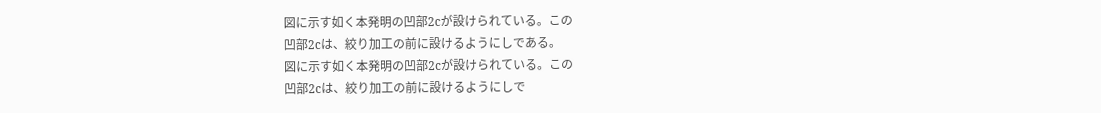図に示す如く本発明の凹部2cが設けられている。この
凹部2cは、絞り加工の前に設けるようにしである。
図に示す如く本発明の凹部2cが設けられている。この
凹部2cは、絞り加工の前に設けるようにしで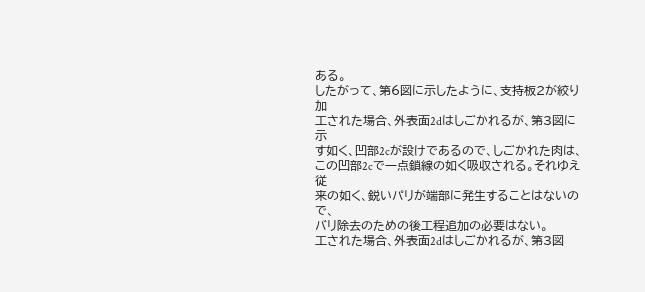ある。
したがって、第6図に示したように、支持板2が絞り加
工された場合、外表面2dはしごかれるが、第3図に示
す如く、凹部2cが設けであるので、しごかれた肉は、
この凹部2cで一点鎖線の如く吸収される。それゆえ従
来の如く、鋭いパリが端部に発生することはないので、
バリ除去のための後工程追加の必要はない。
工された場合、外表面2dはしごかれるが、第3図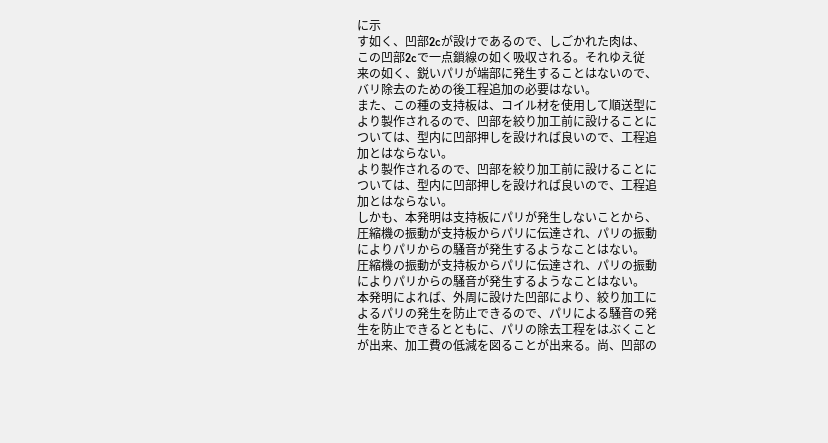に示
す如く、凹部2cが設けであるので、しごかれた肉は、
この凹部2cで一点鎖線の如く吸収される。それゆえ従
来の如く、鋭いパリが端部に発生することはないので、
バリ除去のための後工程追加の必要はない。
また、この種の支持板は、コイル材を使用して順送型に
より製作されるので、凹部を絞り加工前に設けることに
ついては、型内に凹部押しを設ければ良いので、工程追
加とはならない。
より製作されるので、凹部を絞り加工前に設けることに
ついては、型内に凹部押しを設ければ良いので、工程追
加とはならない。
しかも、本発明は支持板にパリが発生しないことから、
圧縮機の振動が支持板からパリに伝達され、パリの振動
によりパリからの騒音が発生するようなことはない。
圧縮機の振動が支持板からパリに伝達され、パリの振動
によりパリからの騒音が発生するようなことはない。
本発明によれば、外周に設けた凹部により、絞り加工に
よるパリの発生を防止できるので、パリによる騒音の発
生を防止できるとともに、パリの除去工程をはぶくこと
が出来、加工費の低減を図ることが出来る。尚、凹部の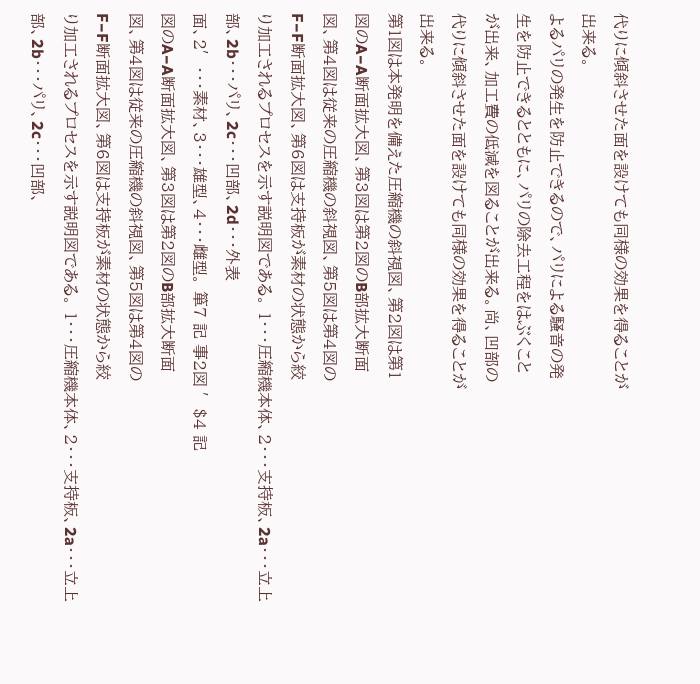代りに傾斜させた面を設けても同様の効果を得ることが
出来る。
よるパリの発生を防止できるので、パリによる騒音の発
生を防止できるとともに、パリの除去工程をはぶくこと
が出来、加工費の低減を図ることが出来る。尚、凹部の
代りに傾斜させた面を設けても同様の効果を得ることが
出来る。
第1図は本発明を備えた圧縮機の斜視図、第2図は第1
図のA−A断面拡大図、第3図は第2図のB部拡大断面
図、第4図は従来の圧縮機の斜視図、第5図は第4図の
F−F断面拡大図、第6図は支持板が素材の状態から絞
り加工されるプロセスを示す説明図である。 1・・・圧縮機本体、2・・・支持板、2a・・・立上
部、2b・・・パリ、2c・・・凹部、2d・・・外表
面、2′・・・素材、3・・・雄型、4・・・雌型。 箪7 記 事2図 ′$4 記
図のA−A断面拡大図、第3図は第2図のB部拡大断面
図、第4図は従来の圧縮機の斜視図、第5図は第4図の
F−F断面拡大図、第6図は支持板が素材の状態から絞
り加工されるプロセスを示す説明図である。 1・・・圧縮機本体、2・・・支持板、2a・・・立上
部、2b・・・パリ、2c・・・凹部、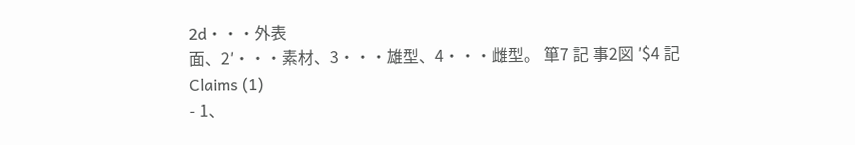2d・・・外表
面、2′・・・素材、3・・・雄型、4・・・雌型。 箪7 記 事2図 ′$4 記
Claims (1)
- 1、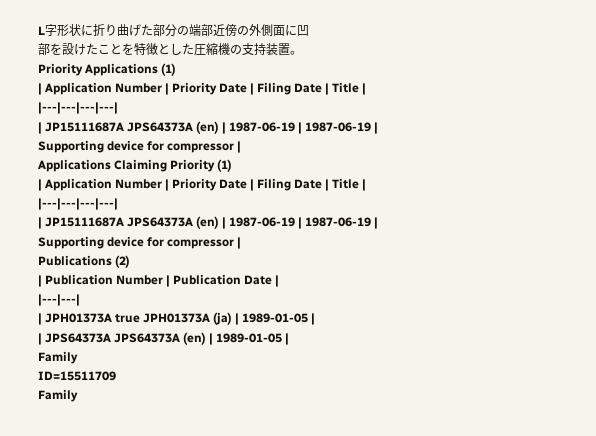L字形状に折り曲げた部分の端部近傍の外側面に凹
部を設けたことを特徴とした圧縮機の支持装置。
Priority Applications (1)
| Application Number | Priority Date | Filing Date | Title |
|---|---|---|---|
| JP15111687A JPS64373A (en) | 1987-06-19 | 1987-06-19 | Supporting device for compressor |
Applications Claiming Priority (1)
| Application Number | Priority Date | Filing Date | Title |
|---|---|---|---|
| JP15111687A JPS64373A (en) | 1987-06-19 | 1987-06-19 | Supporting device for compressor |
Publications (2)
| Publication Number | Publication Date |
|---|---|
| JPH01373A true JPH01373A (ja) | 1989-01-05 |
| JPS64373A JPS64373A (en) | 1989-01-05 |
Family
ID=15511709
Family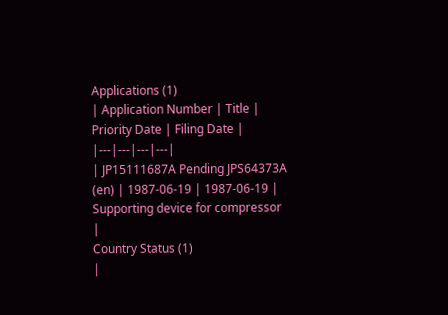Applications (1)
| Application Number | Title | Priority Date | Filing Date |
|---|---|---|---|
| JP15111687A Pending JPS64373A (en) | 1987-06-19 | 1987-06-19 | Supporting device for compressor |
Country Status (1)
|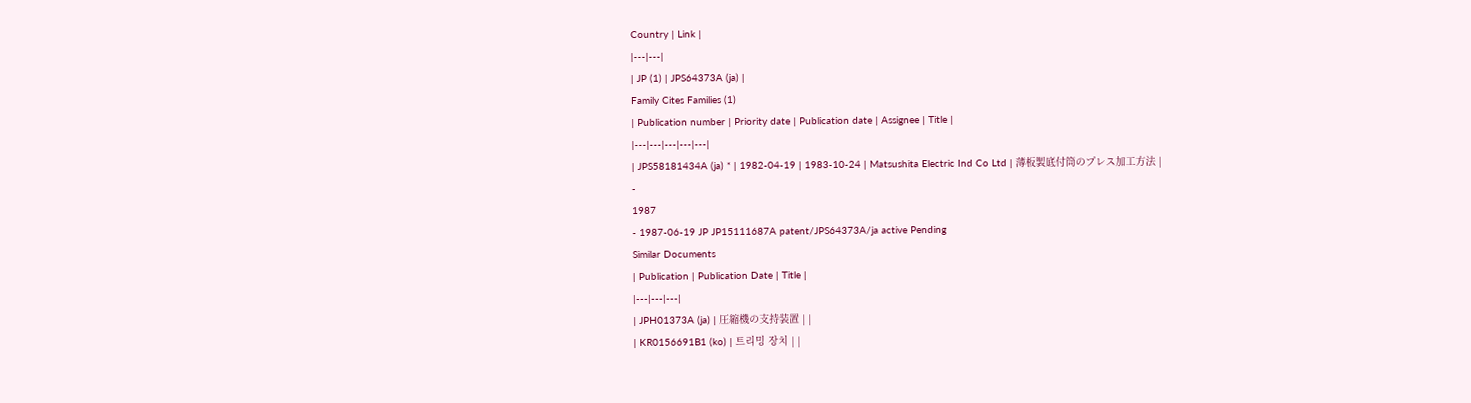Country | Link |
|---|---|
| JP (1) | JPS64373A (ja) |
Family Cites Families (1)
| Publication number | Priority date | Publication date | Assignee | Title |
|---|---|---|---|---|
| JPS58181434A (ja) * | 1982-04-19 | 1983-10-24 | Matsushita Electric Ind Co Ltd | 薄板製底付筒のプレス加工方法 |
-
1987
- 1987-06-19 JP JP15111687A patent/JPS64373A/ja active Pending
Similar Documents
| Publication | Publication Date | Title |
|---|---|---|
| JPH01373A (ja) | 圧縮機の支持装置 | |
| KR0156691B1 (ko) | 트리밍 장치 | |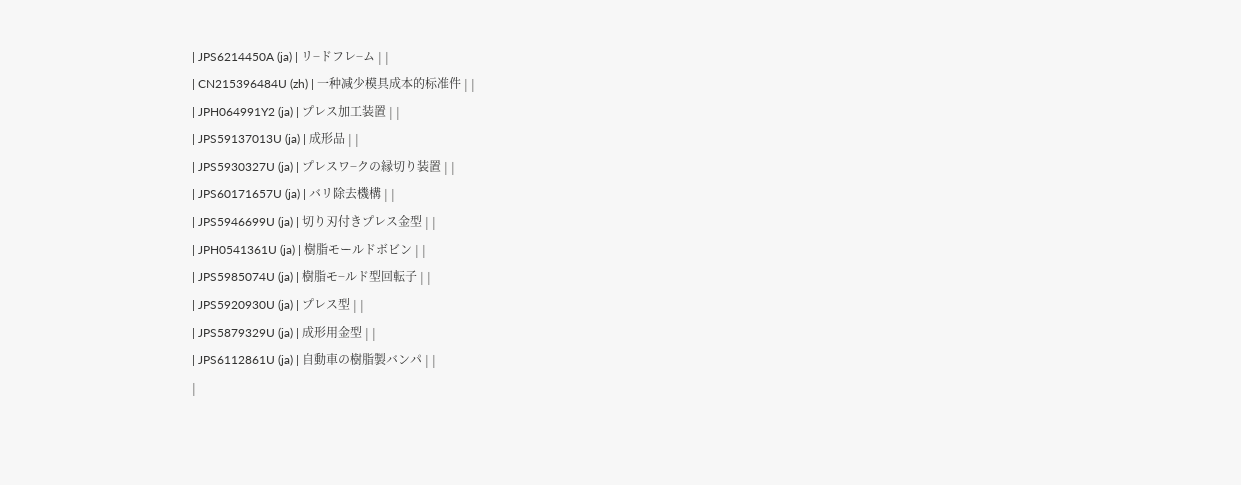| JPS6214450A (ja) | リ−ドフレ−ム | |
| CN215396484U (zh) | 一种减少模具成本的标准件 | |
| JPH064991Y2 (ja) | プレス加工装置 | |
| JPS59137013U (ja) | 成形品 | |
| JPS5930327U (ja) | プレスワ−クの縁切り装置 | |
| JPS60171657U (ja) | バリ除去機構 | |
| JPS5946699U (ja) | 切り刃付きプレス金型 | |
| JPH0541361U (ja) | 樹脂モールドボビン | |
| JPS5985074U (ja) | 樹脂モ−ルド型回転子 | |
| JPS5920930U (ja) | プレス型 | |
| JPS5879329U (ja) | 成形用金型 | |
| JPS6112861U (ja) | 自動車の樹脂製バンパ | |
|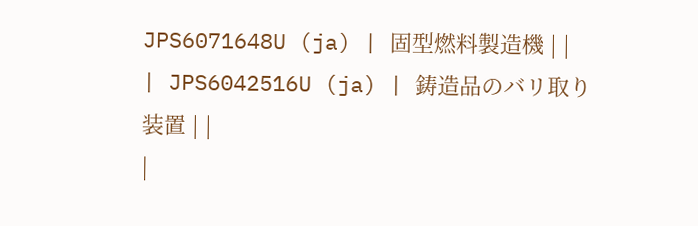JPS6071648U (ja) | 固型燃料製造機 | |
| JPS6042516U (ja) | 鋳造品のバリ取り装置 | |
|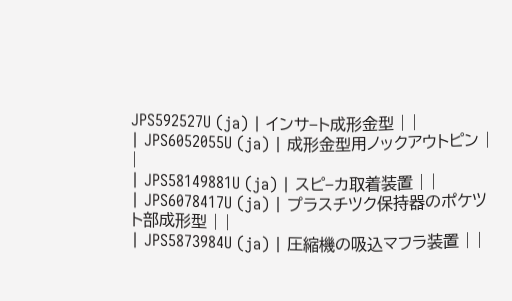JPS592527U (ja) | インサ−ト成形金型 | |
| JPS6052055U (ja) | 成形金型用ノックアウトピン | |
| JPS58149881U (ja) | スピ−カ取着装置 | |
| JPS6078417U (ja) | プラスチツク保持器のポケツト部成形型 | |
| JPS5873984U (ja) | 圧縮機の吸込マフラ装置 | |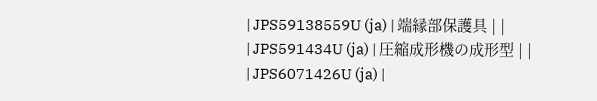| JPS59138559U (ja) | 端縁部保護具 | |
| JPS591434U (ja) | 圧縮成形機の成形型 | |
| JPS6071426U (ja) |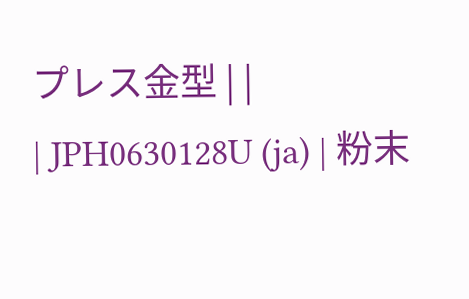プレス金型 | |
| JPH0630128U (ja) | 粉末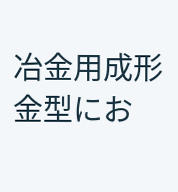冶金用成形金型にお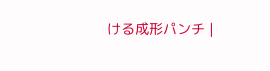ける成形パンチ |